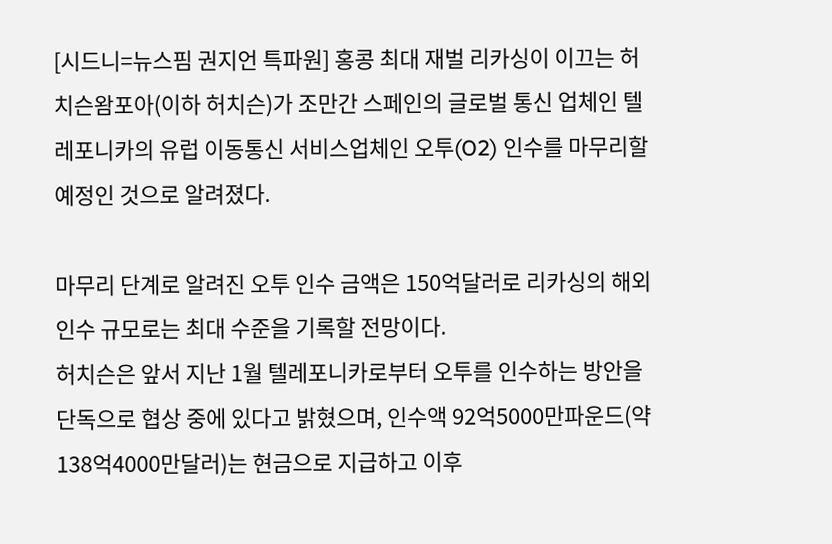[시드니=뉴스핌 권지언 특파원] 홍콩 최대 재벌 리카싱이 이끄는 허치슨왐포아(이하 허치슨)가 조만간 스페인의 글로벌 통신 업체인 텔레포니카의 유럽 이동통신 서비스업체인 오투(O2) 인수를 마무리할 예정인 것으로 알려졌다.

마무리 단계로 알려진 오투 인수 금액은 150억달러로 리카싱의 해외 인수 규모로는 최대 수준을 기록할 전망이다.
허치슨은 앞서 지난 1월 텔레포니카로부터 오투를 인수하는 방안을 단독으로 협상 중에 있다고 밝혔으며, 인수액 92억5000만파운드(약 138억4000만달러)는 현금으로 지급하고 이후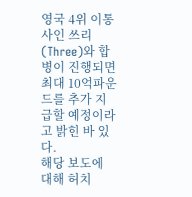영국 4위 이통사인 쓰리(Three)와 합병이 진행되면 최대 10억파운드를 추가 지급할 예정이라고 밝힌 바 있다.
해당 보도에 대해 허치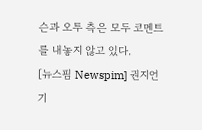슨과 오투 측은 모두 코멘트를 내놓지 않고 있다.
[뉴스핌 Newspim] 권지언 기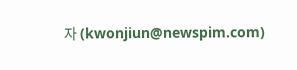자 (kwonjiun@newspim.com)